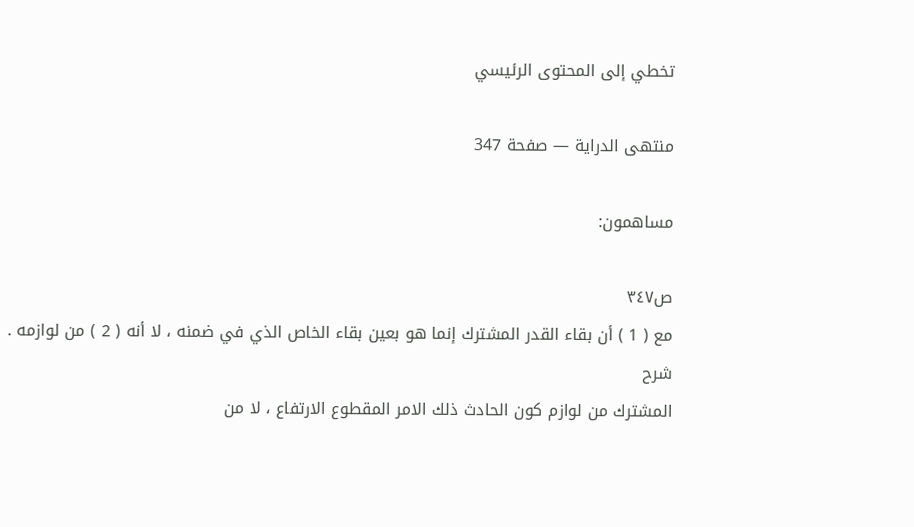تخطي إلى المحتوى الرئيسي

منتهى الدراية — صفحة 347

مساهمون:

ص٣٤٧
مع ( 1 ) أن بقاء القدر المشترك إنما هو بعين بقاء الخاص الذي في ضمنه ، لا أنه ( 2 ) من لوازمه .
شرح
المشترك من لوازم كون الحادث ذلك الامر المقطوع الارتفاع ، لا من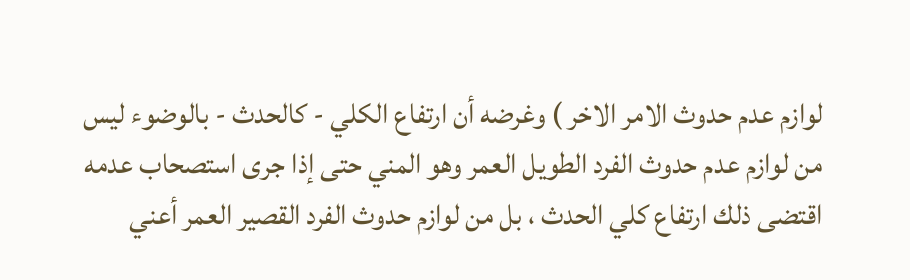لوازم عدم حدوث الامر الاخر ) وغرضه أن ارتفاع الكلي - كالحدث - بالوضوء ليس من لوازم عدم حدوث الفرد الطويل العمر وهو المني حتى إذا جرى استصحاب عدمه اقتضى ذلك ارتفاع كلي الحدث ، بل من لوازم حدوث الفرد القصير العمر أعني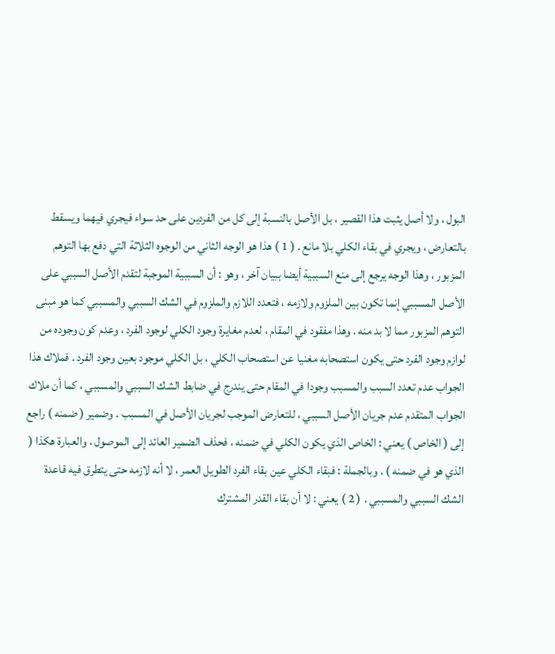البول ، ولا أصل يثبت هذا القصير ، بل الأصل بالنسبة إلى كل من الفردين على حد سواء فيجري فيهما ويسقط بالتعارض ، ويجري في بقاء الكلي بلا مانع . ( 1 ) هذا هو الوجه الثاني من الوجوه الثلاثة التي دفع بها التوهم المزبور ، وهذا الوجه يرجع إلى منع السببية أيضا ببيان آخر ، وهو : أن السببية الموجبة لتقدم الأصل السببي على الأصل المسببي إنما تكون بين الملزوم ولازمه ، فتعدد اللازم والملزوم في الشك السببي والمسببي كما هو مبنى التوهم المزبور مما لا بد منه . وهذا مفقود في المقام ، لعدم مغايرة وجود الكلي لوجود الفرد ، وعدم كون وجوده من لوازم وجود الفرد حتى يكون استصحابه مغنيا عن استصحاب الكلي ، بل الكلي موجود بعين وجود الفرد . فملاك هذا الجواب عدم تعدد السبب والمسبب وجودا في المقام حتى يندرج في ضابط الشك السببي والمسببي ، كما أن ملاك الجواب المتقدم عدم جريان الأصل السببي ، للتعارض الموجب لجريان الأصل في المسبب . وضمير ( ضمنه ) راجع إلى ( الخاص ) يعني : الخاص الذي يكون الكلي في ضمنه ، فحذف الضمير العائد إلى الموصول ، والعبارة هكذا ( الذي هو في ضمنه ) . وبالجملة : فبقاء الكلي عين بقاء الفرد الطويل العمر ، لا أنه لازمه حتى يتطرق فيه قاعدة الشك السببي والمسببي . ( 2 ) يعني : لا أن بقاء القدر المشترك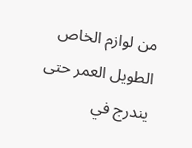من لوازم الخاص الطويل العمر حتى يندرج في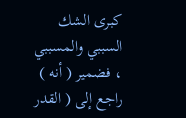كبرى الشك السببي والمسببي ، فضمير ( أنه ) راجع إلى ( القدر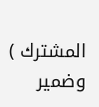المشترك ) وضمير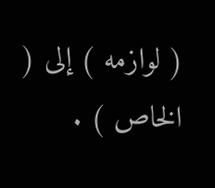( لوازمه ) إلى ( الخاص ) .